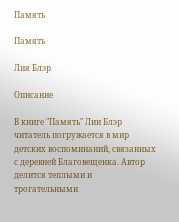Память

Память

Лия Блэр

Описание

В книге "Память" Лии Блэр читатель погружается в мир детских воспоминаний, связанных с деревней Благовещенка. Автор делится теплыми и трогательными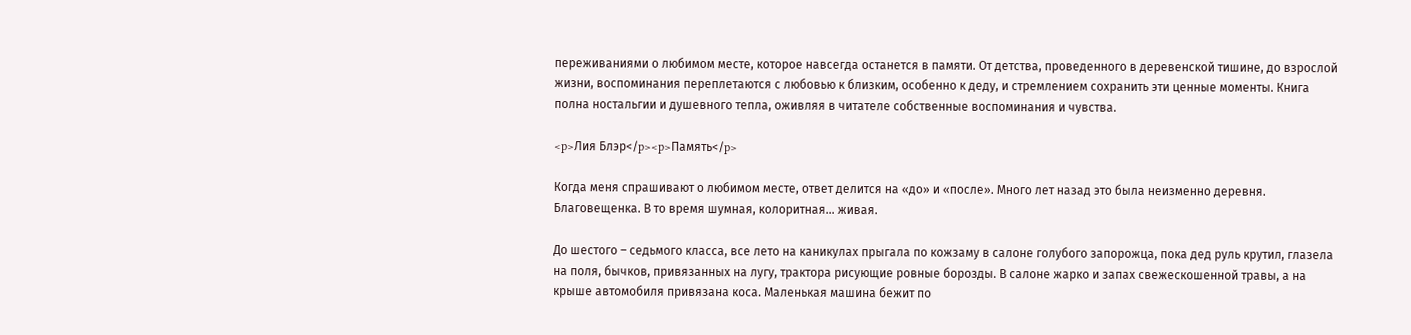переживаниями о любимом месте, которое навсегда останется в памяти. От детства, проведенного в деревенской тишине, до взрослой жизни, воспоминания переплетаются с любовью к близким, особенно к деду, и стремлением сохранить эти ценные моменты. Книга полна ностальгии и душевного тепла, оживляя в читателе собственные воспоминания и чувства.

<p>Лия Блэр</p><p>Память</p>

Когда меня спрашивают о любимом месте, ответ делится на «до» и «после». Много лет назад это была неизменно деревня. Благовещенка. В то время шумная, колоритная… живая.

До шестого – седьмого класса, все лето на каникулах прыгала по кожзаму в салоне голубого запорожца, пока дед руль крутил, глазела на поля, бычков, привязанных на лугу, трактора рисующие ровные борозды. В салоне жарко и запах свежескошенной травы, а на крыше автомобиля привязана коса. Маленькая машина бежит по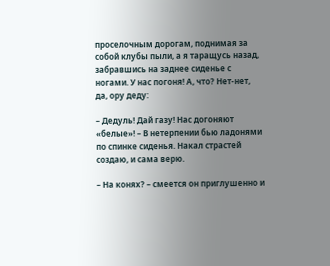проселочным дорогам, поднимая за собой клубы пыли, а я таращусь назад, забравшись на заднее сиденье с ногами. У нас погоня! А, что? Нет-нет, да, ору деду:

– Дедуль! Дай газу! Нас догоняют «белые»! – В нетерпении бью ладонями по спинке сиденья. Накал страстей создаю, и сама верю.

– На конях? – смеется он приглушенно и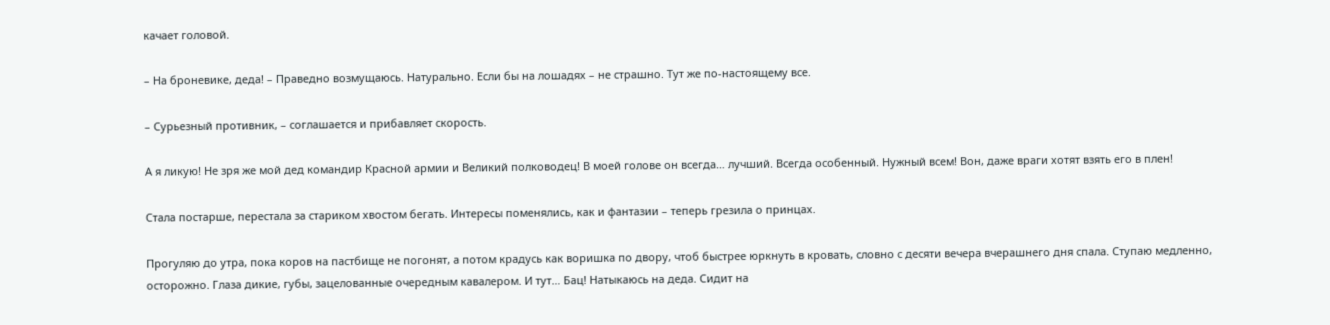качает головой.

– На броневике, деда! – Праведно возмущаюсь. Натурально. Если бы на лошадях – не страшно. Тут же по-настоящему все.

– Сурьезный противник, – соглашается и прибавляет скорость.

А я ликую! Не зря же мой дед командир Красной армии и Великий полководец! В моей голове он всегда… лучший. Всегда особенный. Нужный всем! Вон, даже враги хотят взять его в плен!

Стала постарше, перестала за стариком хвостом бегать. Интересы поменялись, как и фантазии – теперь грезила о принцах.

Прогуляю до утра, пока коров на пастбище не погонят, а потом крадусь как воришка по двору, чтоб быстрее юркнуть в кровать, словно с десяти вечера вчерашнего дня спала. Ступаю медленно, осторожно. Глаза дикие, губы, зацелованные очередным кавалером. И тут… Бац! Натыкаюсь на деда. Сидит на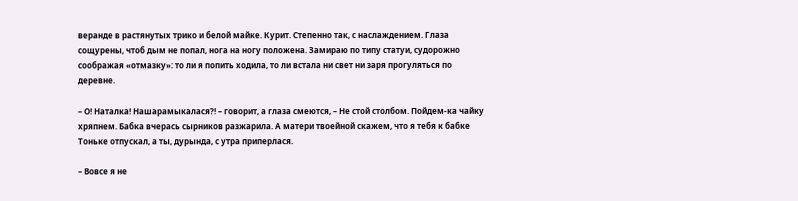веранде в растянутых трико и белой майке. Курит. Степенно так, с наслаждением. Глаза сощурены, чтоб дым не попал, нога на ногу положена. Замираю по типу статуи, судорожно соображая «отмазку»: то ли я попить ходила, то ли встала ни свет ни заря прогуляться по деревне.

– О! Наталка! Нашарамыкалася?! – говорит, а глаза смеются, – Не стой столбом. Пойдем-ка чайку хряпнем. Бабка вчерась сырников разжарила. А матери твоейной скажем, что я тебя к бабке Тоньке отпускал, а ты, дурында, с утра приперлася.

– Вовсе я не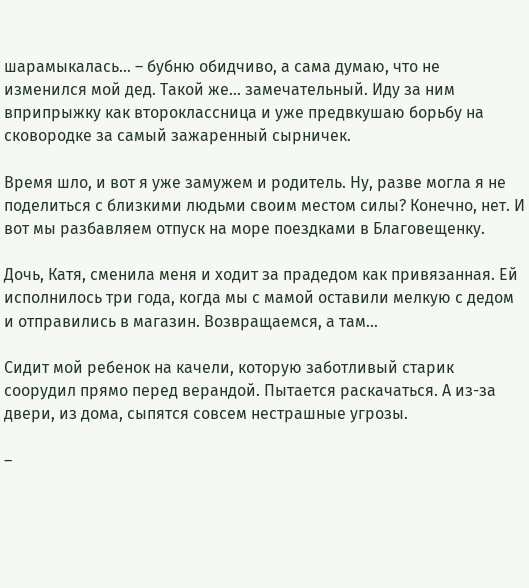шарамыкалась… – бубню обидчиво, а сама думаю, что не изменился мой дед. Такой же… замечательный. Иду за ним вприпрыжку как второклассница и уже предвкушаю борьбу на сковородке за самый зажаренный сырничек.

Время шло, и вот я уже замужем и родитель. Ну, разве могла я не поделиться с близкими людьми своим местом силы? Конечно, нет. И вот мы разбавляем отпуск на море поездками в Благовещенку.

Дочь, Катя, сменила меня и ходит за прадедом как привязанная. Ей исполнилось три года, когда мы с мамой оставили мелкую с дедом и отправились в магазин. Возвращаемся, а там…

Сидит мой ребенок на качели, которую заботливый старик соорудил прямо перед верандой. Пытается раскачаться. А из-за двери, из дома, сыпятся совсем нестрашные угрозы.

–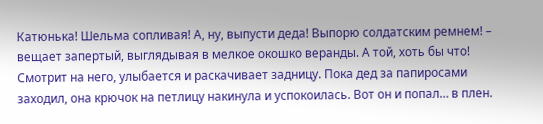Катюнька! Шельма сопливая! А, ну, выпусти деда! Выпорю солдатским ремнем! – вещает запертый, выглядывая в мелкое окошко веранды. А той, хоть бы что! Смотрит на него, улыбается и раскачивает задницу. Пока дед за папиросами заходил, она крючок на петлицу накинула и успокоилась. Вот он и попал… в плен.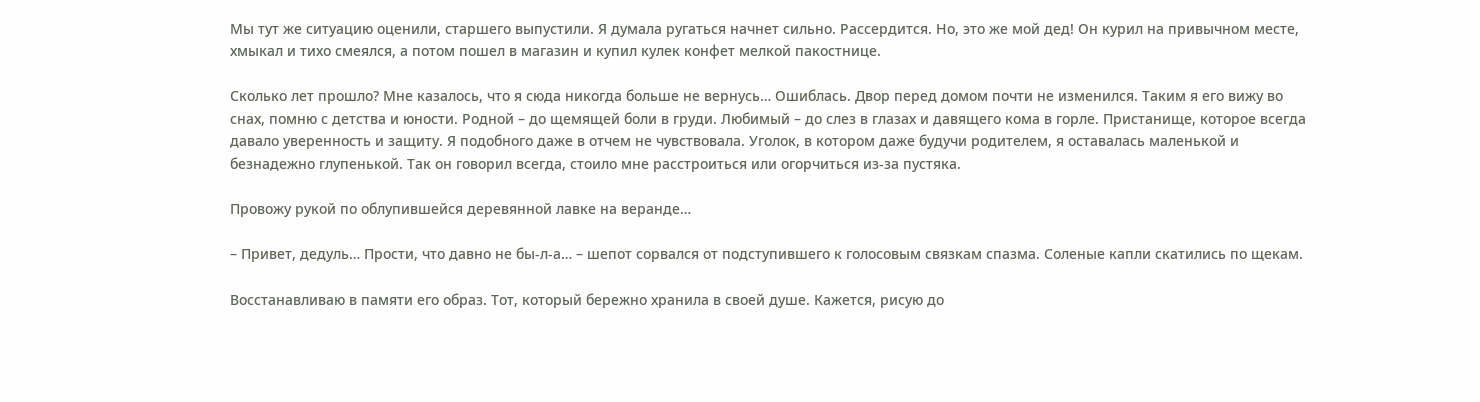Мы тут же ситуацию оценили, старшего выпустили. Я думала ругаться начнет сильно. Рассердится. Но, это же мой дед! Он курил на привычном месте, хмыкал и тихо смеялся, а потом пошел в магазин и купил кулек конфет мелкой пакостнице.

Сколько лет прошло? Мне казалось, что я сюда никогда больше не вернусь… Ошиблась. Двор перед домом почти не изменился. Таким я его вижу во снах, помню с детства и юности. Родной – до щемящей боли в груди. Любимый – до слез в глазах и давящего кома в горле. Пристанище, которое всегда давало уверенность и защиту. Я подобного даже в отчем не чувствовала. Уголок, в котором даже будучи родителем, я оставалась маленькой и безнадежно глупенькой. Так он говорил всегда, стоило мне расстроиться или огорчиться из-за пустяка.

Провожу рукой по облупившейся деревянной лавке на веранде…

– Привет, дедуль… Прости, что давно не бы-л-а… – шепот сорвался от подступившего к голосовым связкам спазма. Соленые капли скатились по щекам.

Восстанавливаю в памяти его образ. Тот, который бережно хранила в своей душе. Кажется, рисую до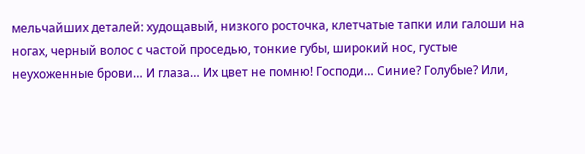мельчайших деталей: худощавый, низкого росточка, клетчатые тапки или галоши на ногах, черный волос с частой проседью, тонкие губы, широкий нос, густые неухоженные брови… И глаза… Их цвет не помню! Господи… Синие? Голубые? Или,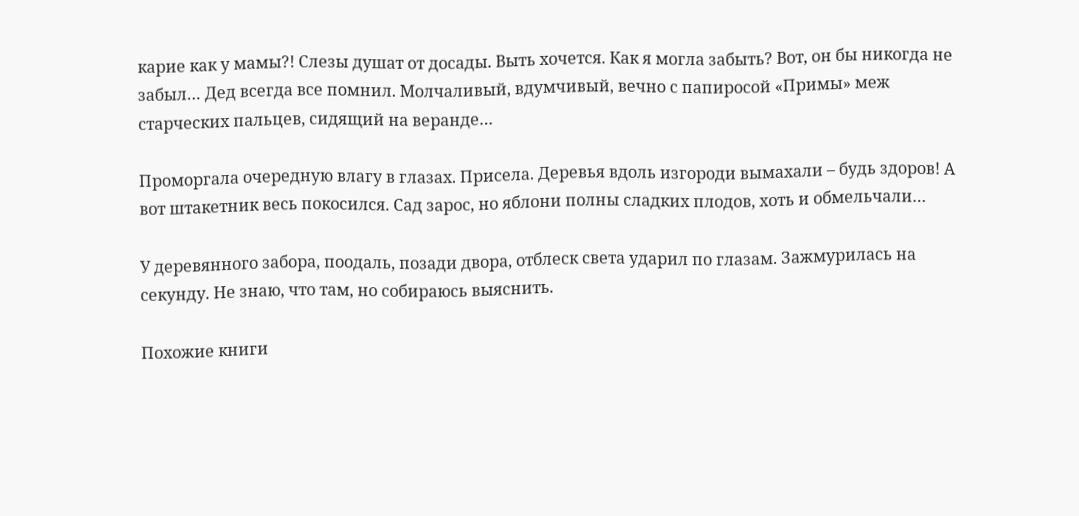карие как у мамы?! Слезы душат от досады. Выть хочется. Как я могла забыть? Вот, он бы никогда не забыл… Дед всегда все помнил. Молчаливый, вдумчивый, вечно с папиросой «Примы» меж старческих пальцев, сидящий на веранде…

Проморгала очередную влагу в глазах. Присела. Деревья вдоль изгороди вымахали – будь здоров! А вот штакетник весь покосился. Сад зарос, но яблони полны сладких плодов, хоть и обмельчали…

У деревянного забора, поодаль, позади двора, отблеск света ударил по глазам. Зажмурилась на секунду. Не знаю, что там, но собираюсь выяснить.

Похожие книги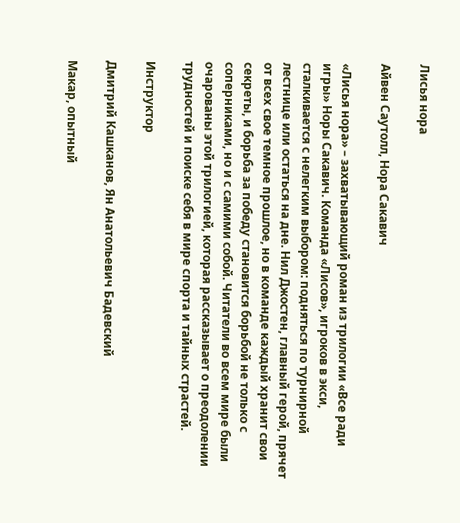Лисья нора

Айвен Саутолл, Нора Сакавич

«Лисья нора» – захватывающий роман из трилогии «Все ради игры» Норы Сакавич. Команда «Лисов», игроков в экси, сталкивается с нелегким выбором: подняться по турнирной лестнице или остаться на дне. Нил Джостен, главный герой, прячет от всех свое темное прошлое, но в команде каждый хранит свои секреты, и борьба за победу становится борьбой не только с соперниками, но и с самими собой. Читатели во всем мире были очарованы этой трилогией, которая рассказывает о преодолении трудностей и поиске себя в мире спорта и тайных страстей.

Инструктор

Дмитрий Кашканов, Ян Анатольевич Бадевский

Макар, опытный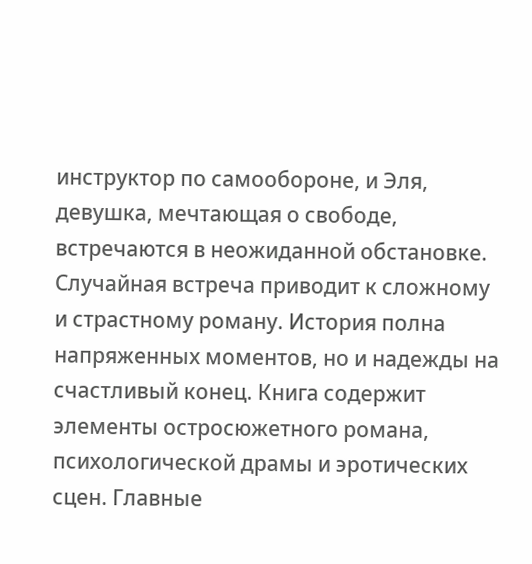инструктор по самообороне, и Эля, девушка, мечтающая о свободе, встречаются в неожиданной обстановке. Случайная встреча приводит к сложному и страстному роману. История полна напряженных моментов, но и надежды на счастливый конец. Книга содержит элементы остросюжетного романа, психологической драмы и эротических сцен. Главные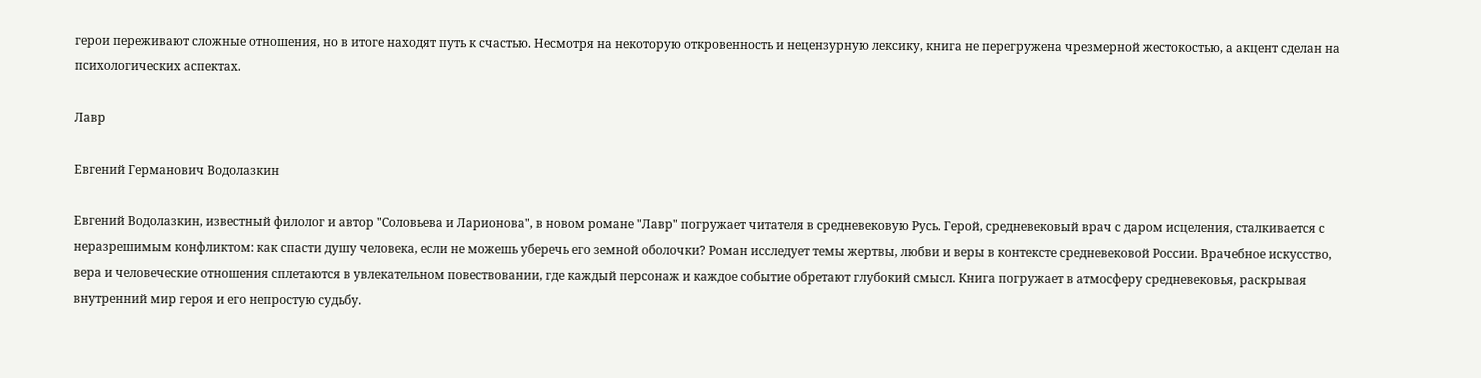герои переживают сложные отношения, но в итоге находят путь к счастью. Несмотря на некоторую откровенность и нецензурную лексику, книга не перегружена чрезмерной жестокостью, а акцент сделан на психологических аспектах.

Лавр

Евгений Германович Водолазкин

Евгений Водолазкин, известный филолог и автор "Соловьева и Ларионова", в новом романе "Лавр" погружает читателя в средневековую Русь. Герой, средневековый врач с даром исцеления, сталкивается с неразрешимым конфликтом: как спасти душу человека, если не можешь уберечь его земной оболочки? Роман исследует темы жертвы, любви и веры в контексте средневековой России. Врачебное искусство, вера и человеческие отношения сплетаются в увлекательном повествовании, где каждый персонаж и каждое событие обретают глубокий смысл. Книга погружает в атмосферу средневековья, раскрывая внутренний мир героя и его непростую судьбу.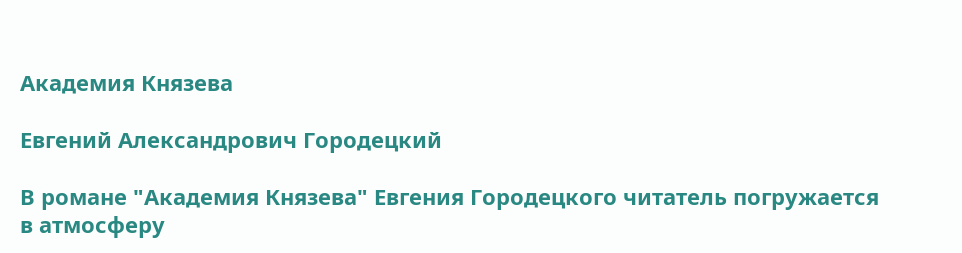Академия Князева

Евгений Александрович Городецкий

В романе "Академия Князева" Евгения Городецкого читатель погружается в атмосферу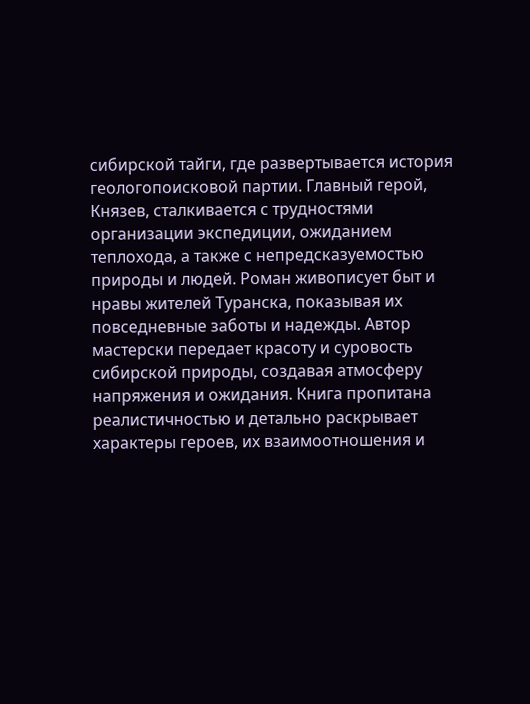сибирской тайги, где развертывается история геологопоисковой партии. Главный герой, Князев, сталкивается с трудностями организации экспедиции, ожиданием теплохода, а также с непредсказуемостью природы и людей. Роман живописует быт и нравы жителей Туранска, показывая их повседневные заботы и надежды. Автор мастерски передает красоту и суровость сибирской природы, создавая атмосферу напряжения и ожидания. Книга пропитана реалистичностью и детально раскрывает характеры героев, их взаимоотношения и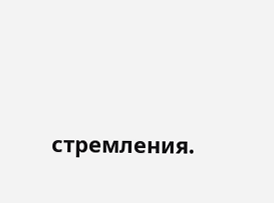стремления.